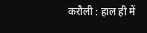करौली : हाल ही में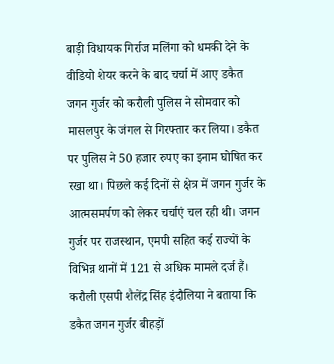बाड़ी विधायक गिर्राज मलिंगा को धमकी देने के वीडियो शेयर करने के बाद चर्चा में आए डकैत जगन गुर्जर को करौली पुलिस ने सोमवार को मासलपुर के जंगल से गिरफ्तार कर लिया। डकैत पर पुलिस ने 50 हजार रुपए का इनाम घोषित कर रखा था। पिछले कई दिनों से क्षेत्र में जगन गुर्जर के आत्मसमर्पण को लेकर चर्चाएं चल रही थी। जगन गुर्जर पर राजस्थान, एमपी सहित कई राज्यों के विभिन्न थानों में 121 से अधिक मामले दर्ज हैं। करौली एसपी शैलेंद्र सिंह इंदौलिया ने बताया कि डकैत जगन गुर्जर बीहड़ों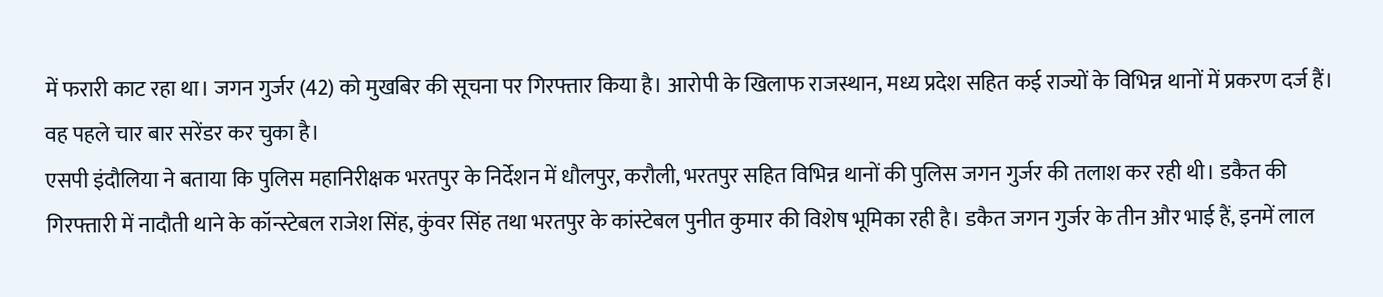में फरारी काट रहा था। जगन गुर्जर (42) को मुखबिर की सूचना पर गिरफ्तार किया है। आरोपी के खिलाफ राजस्थान, मध्य प्रदेश सहित कई राज्यों के विभिन्न थानों में प्रकरण दर्ज हैं। वह पहले चार बार सरेंडर कर चुका है।
एसपी इंदौलिया ने बताया कि पुलिस महानिरीक्षक भरतपुर के निर्देशन में धौलपुर, करौली, भरतपुर सहित विभिन्न थानों की पुलिस जगन गुर्जर की तलाश कर रही थी। डकैत की गिरफ्तारी में नादौती थाने के कॉन्स्टेबल राजेश सिंह, कुंवर सिंह तथा भरतपुर के कांस्टेबल पुनीत कुमार की विशेष भूमिका रही है। डकैत जगन गुर्जर के तीन और भाई हैं, इनमें लाल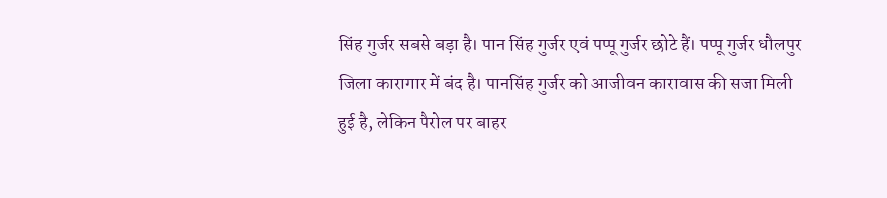सिंह गुर्जर सबसे बड़ा है। पान सिंह गुर्जर एवं पप्पू गुर्जर छोटे हैं। पप्पू गुर्जर धौलपुर जिला कारागार में बंद है। पानसिंह गुर्जर को आजीवन कारावास की सजा मिली हुई है, लेकिन पैरोल पर बाहर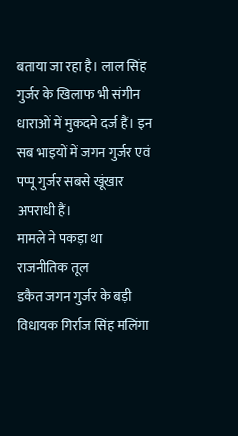बताया जा रहा है। लाल सिंह गुर्जर के खिलाफ भी संगीन धाराओं में मुकदमे दर्ज हैं। इन सब भाइयों में जगन गुर्जर एवं पप्पू गुर्जर सबसे खूंखार अपराधी हैं।
मामले ने पकड़ा था राजनीतिक तूल
डकैत जगन गुर्जर के बड़ी विधायक गिर्राज सिंह मलिंगा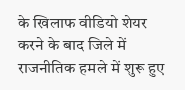के खिलाफ वीडियो शेयर करने के बाद जिले में राजनीतिक हमले में शुरू हुए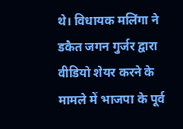थे। विधायक मलिंगा ने डकैत जगन गुर्जर द्वारा वीडियो शेयर करने के मामले में भाजपा के पूर्व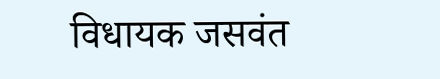विधायक जसवंत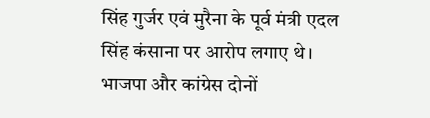सिंह गुर्जर एवं मुरैना के पूर्व मंत्री एदल सिंह कंसाना पर आरोप लगाए थे। भाजपा और कांग्रेस दोनों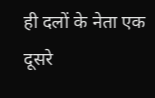ही दलों के नेता एक दूसरे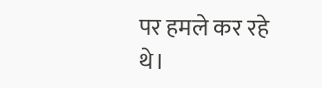पर हमले कर रहे थे।